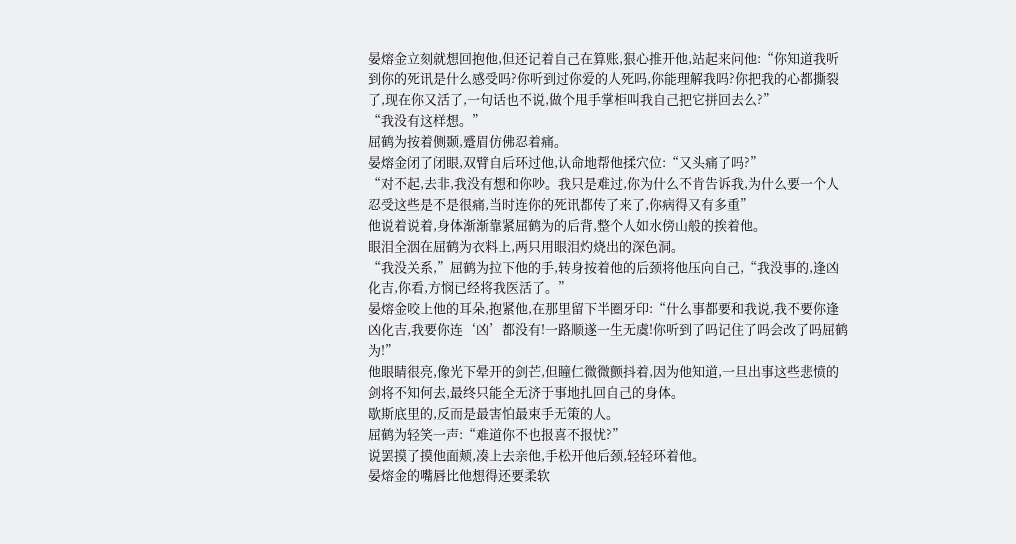晏熔金立刻就想回抱他,但还记着自己在算账,狠心推开他,站起来问他:“你知道我听到你的死讯是什么感受吗?你听到过你爱的人死吗,你能理解我吗?你把我的心都撕裂了,现在你又活了,一句话也不说,做个甩手掌柜叫我自己把它拼回去么?”
“我没有这样想。”
屈鹤为按着侧颞,蹙眉仿佛忍着痛。
晏熔金闭了闭眼,双臂自后环过他,认命地帮他揉穴位:“又头痛了吗?”
“对不起,去非,我没有想和你吵。我只是难过,你为什么不肯告诉我,为什么要一个人忍受这些是不是很痛,当时连你的死讯都传了来了,你病得又有多重”
他说着说着,身体渐渐靠紧屈鹤为的后背,整个人如水傍山般的挨着他。
眼泪全洇在屈鹤为衣料上,两只用眼泪灼烧出的深色洞。
“我没关系,”屈鹤为拉下他的手,转身按着他的后颈将他压向自己,“我没事的,逢凶化吉,你看,方悯已经将我医活了。”
晏熔金咬上他的耳朵,抱紧他,在那里留下半圈牙印:“什么事都要和我说,我不要你逢凶化吉,我要你连‘凶’都没有!一路顺遂一生无虞!你听到了吗记住了吗会改了吗屈鹤为!”
他眼睛很亮,像光下晕开的剑芒,但瞳仁微微颤抖着,因为他知道,一旦出事这些悲愤的剑将不知何去,最终只能全无济于事地扎回自己的身体。
歇斯底里的,反而是最害怕最束手无策的人。
屈鹤为轻笑一声:“难道你不也报喜不报忧?”
说罢摸了摸他面颊,凑上去亲他,手松开他后颈,轻轻环着他。
晏熔金的嘴唇比他想得还要柔软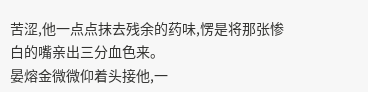苦涩,他一点点抹去残余的药味,愣是将那张惨白的嘴亲出三分血色来。
晏熔金微微仰着头接他,一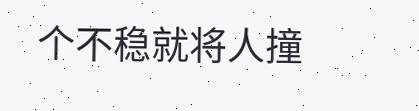个不稳就将人撞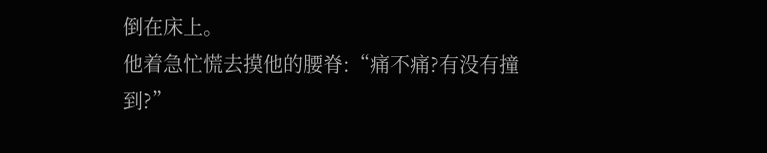倒在床上。
他着急忙慌去摸他的腰脊:“痛不痛?有没有撞到?”